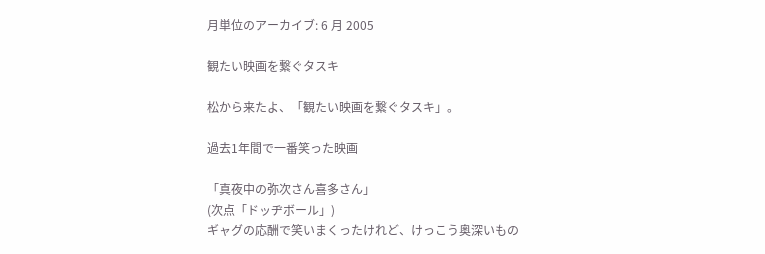月単位のアーカイブ: 6 月 2005

観たい映画を繋ぐタスキ

松から来たよ、「観たい映画を繋ぐタスキ」。

過去1年間で一番笑った映画

「真夜中の弥次さん喜多さん」
(次点「ドッヂボール」)
ギャグの応酬で笑いまくったけれど、けっこう奥深いもの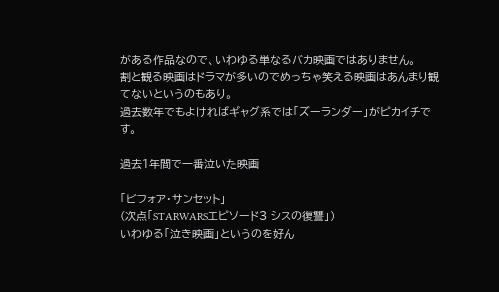がある作品なので、いわゆる単なるバカ映画ではありません。
割と観る映画はドラマが多いのでめっちゃ笑える映画はあんまり観てないというのもあり。
過去数年でもよければギャグ系では「ズーランダー」がピカイチです。

過去1年間で一番泣いた映画

「ビフォア・サンセット」
(次点「STARWARSエピソード3 シスの復讐」)
いわゆる「泣き映画」というのを好ん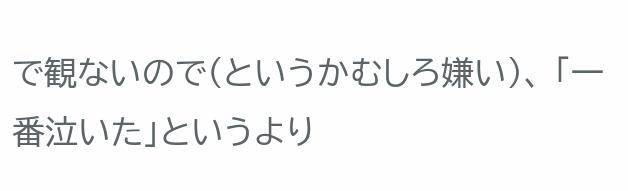で観ないので(というかむしろ嫌い)、 「一番泣いた」というより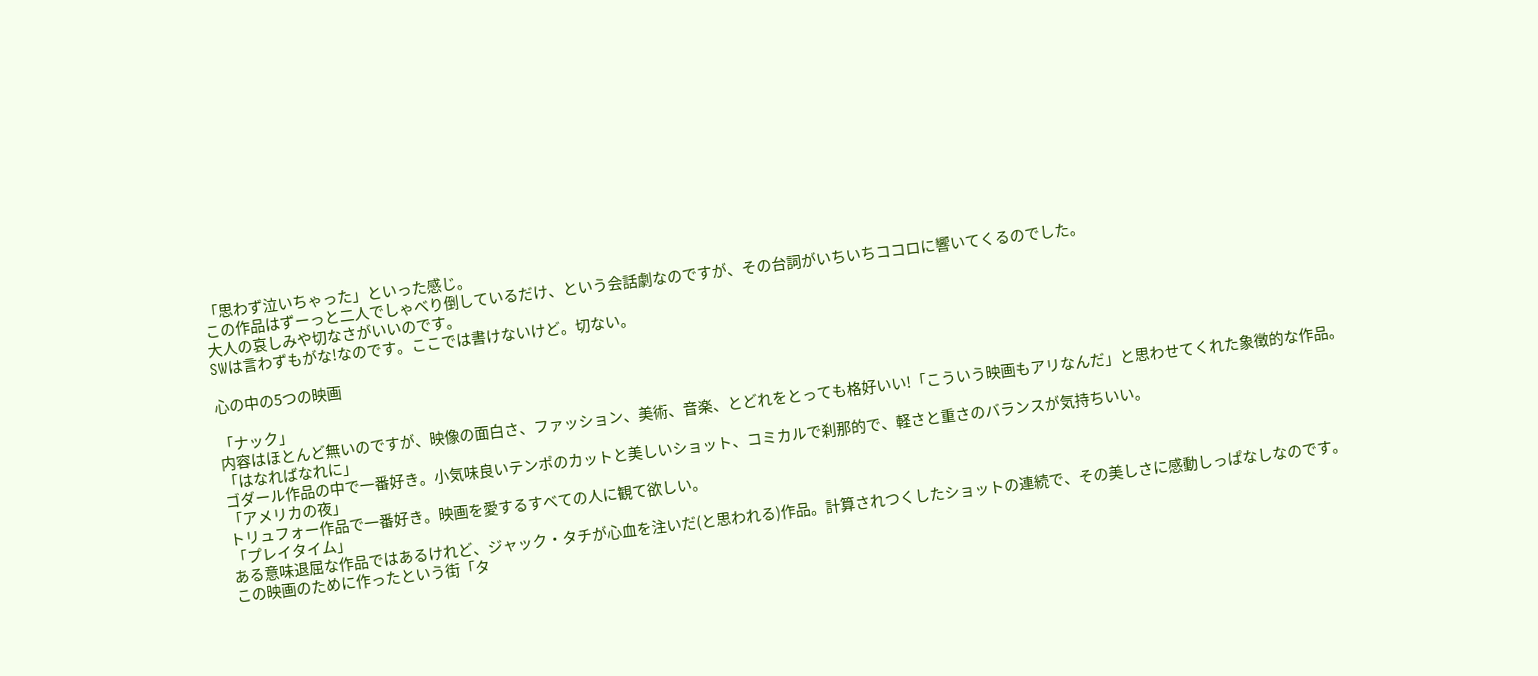「思わず泣いちゃった」といった感じ。
この作品はずーっと二人でしゃべり倒しているだけ、という会話劇なのですが、その台詞がいちいちココロに響いてくるのでした。
大人の哀しみや切なさがいいのです。
SWは言わずもがな!なのです。ここでは書けないけど。切ない。

心の中の5つの映画

「ナック」
内容はほとんど無いのですが、映像の面白さ、ファッション、美術、音楽、とどれをとっても格好いい!「こういう映画もアリなんだ」と思わせてくれた象徴的な作品。
「はなればなれに」
ゴダール作品の中で一番好き。小気味良いテンポのカットと美しいショット、コミカルで刹那的で、軽さと重さのバランスが気持ちいい。
「アメリカの夜」
トリュフォー作品で一番好き。映画を愛するすべての人に観て欲しい。
「プレイタイム」
ある意味退屈な作品ではあるけれど、ジャック・タチが心血を注いだ(と思われる)作品。計算されつくしたショットの連続で、その美しさに感動しっぱなしなのです。
この映画のために作ったという街「タ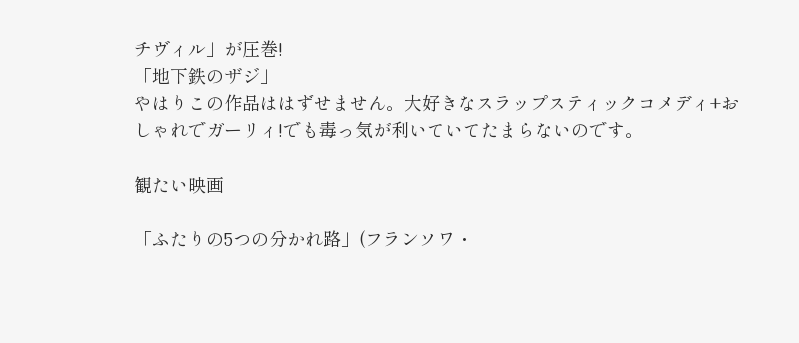チヴィル」が圧巻!
「地下鉄のザジ」
やはりこの作品ははずせません。大好きなスラップスティックコメディ+おしゃれでガーリィ!でも毒っ気が利いていてたまらないのです。

観たい映画

「ふたりの5つの分かれ路」(フランソワ・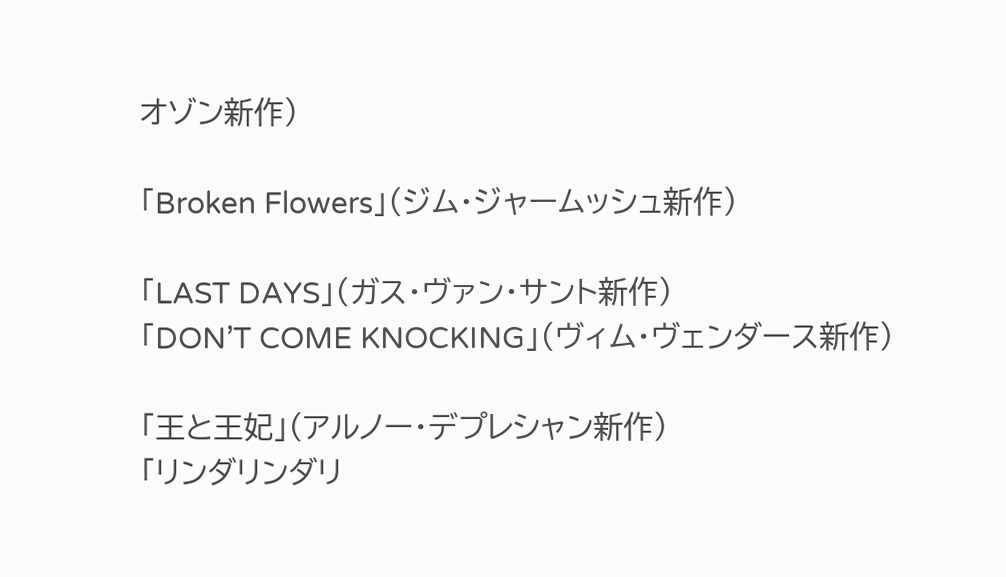オゾン新作)

「Broken Flowers」(ジム・ジャームッシュ新作)

「LAST DAYS」(ガス・ヴァン・サント新作)
「DON’T COME KNOCKING」(ヴィム・ヴェンダース新作)

「王と王妃」(アルノー・デプレシャン新作)
「リンダリンダリ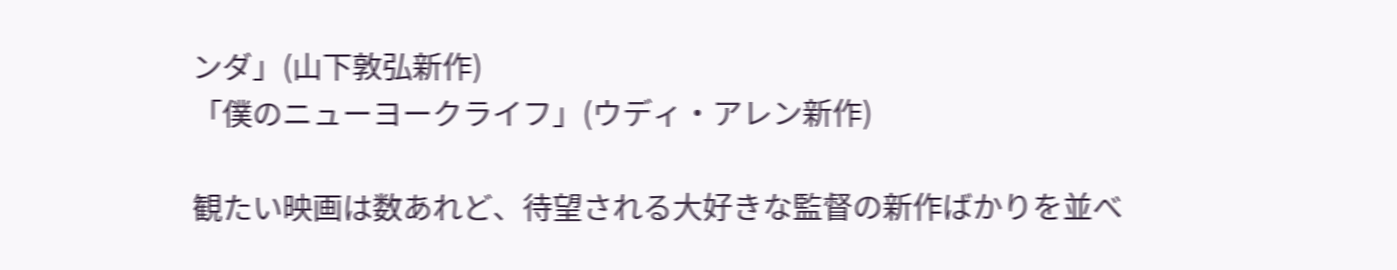ンダ」(山下敦弘新作)
「僕のニューヨークライフ」(ウディ・アレン新作)

観たい映画は数あれど、待望される大好きな監督の新作ばかりを並べ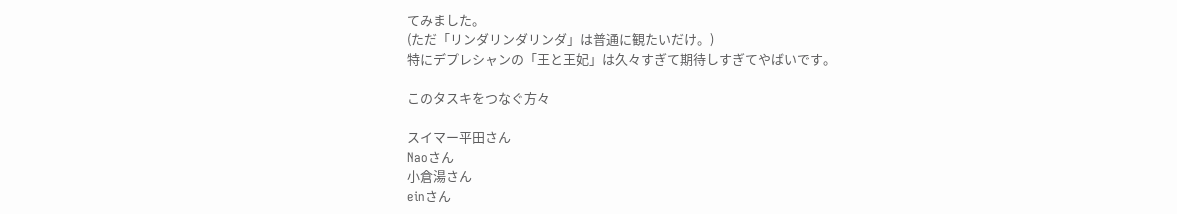てみました。
(ただ「リンダリンダリンダ」は普通に観たいだけ。)
特にデプレシャンの「王と王妃」は久々すぎて期待しすぎてやばいです。

このタスキをつなぐ方々

スイマー平田さん
Naoさん
小倉湯さん
einさん